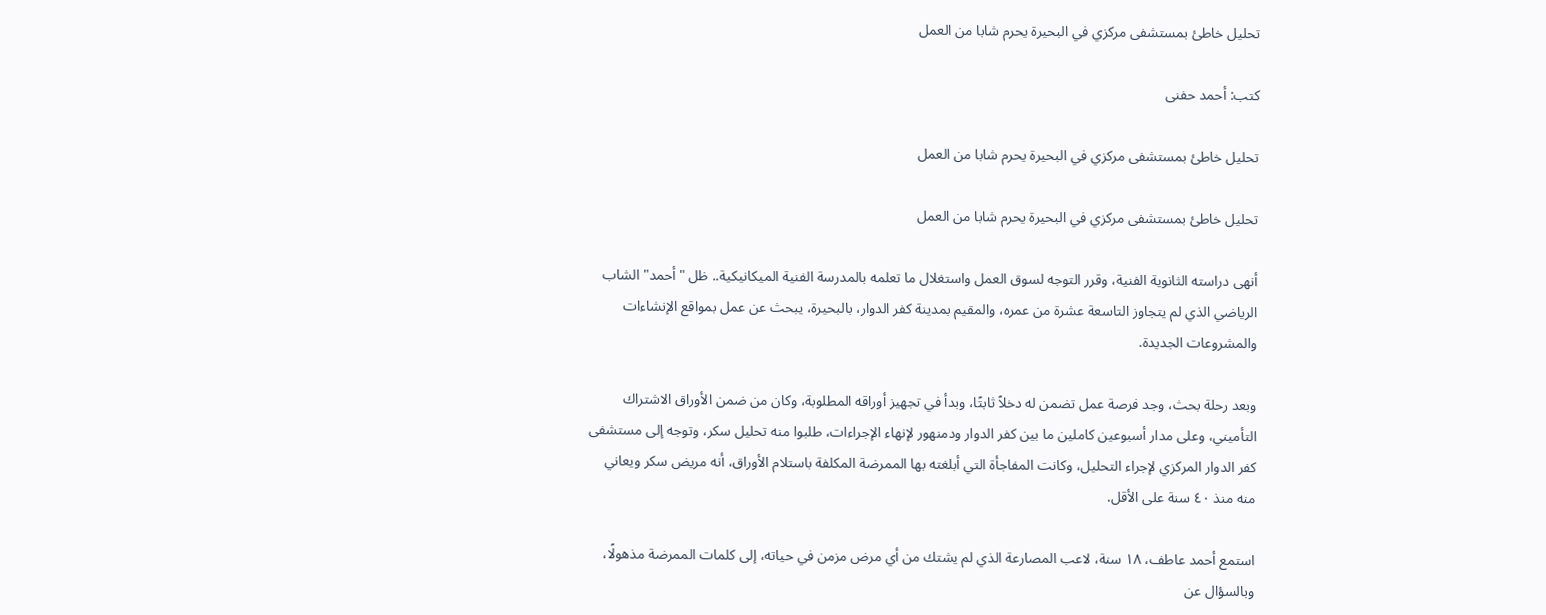تحليل خاطئ بمستشفى مركزي في البحيرة يحرم شابا من العمل

كتب: أحمد حفنى

تحليل خاطئ بمستشفى مركزي في البحيرة يحرم شابا من العمل

تحليل خاطئ بمستشفى مركزي في البحيرة يحرم شابا من العمل

أنهى دراسته الثانوية الفنية، وقرر التوجه لسوق العمل واستغلال ما تعلمه بالمدرسة الفنية الميكانيكية.. ظل "أحمد" الشاب الرياضي الذي لم يتجاوز التاسعة عشرة من عمره، والمقيم بمدينة كفر الدوار، بالبحيرة، يبحث عن عمل بمواقع الإنشاءات والمشروعات الجديدة.

وبعد رحلة بحث، وجد فرصة عمل تضمن له دخلاً ثابتًا، وبدأ في تجهيز أوراقه المطلوبة، وكان من ضمن الأوراق الاشتراك التأميني، وعلى مدار أسبوعين كاملين ما بين كفر الدوار ودمنهور لإنهاء الإجراءات، طلبوا منه تحليل سكر، وتوجه إلى مستشفى كفر الدوار المركزي لإجراء التحليل، وكانت المفاجأة التي أبلغته بها الممرضة المكلفة باستلام الأوراق، أنه مريض سكر ويعاني منه منذ ٤٠ سنة على الأقل.

استمع أحمد عاطف، ١٨ سنة، لاعب المصارعة الذي لم يشتك من أي مرض مزمن في حياته، إلى كلمات الممرضة مذهولًا، وبالسؤال عن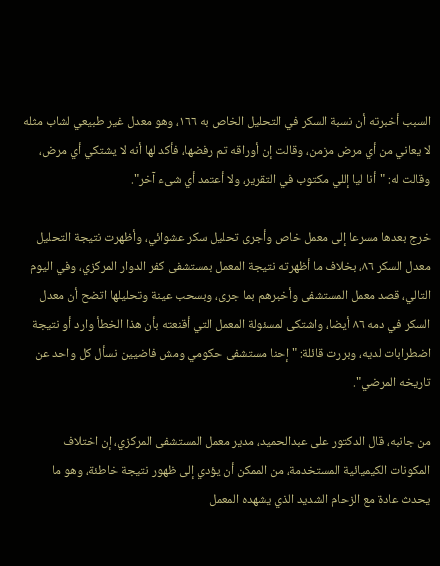السبب أخبرته أن نسبة السكر في التحليل الخاص به ١٦٦، وهو معدل غير طبيعي لشاب مثله لا يعاني من أي مرض مزمن، وقالت إن أوراقه تم رفضها، فأكد لها أنه لا يشتكي أي مرض، وقالت له: "أنا ليا إللي مكتوب في التقرير، ولا أعتمد أي شىء آخر".

خرج بعدها مسرعا إلى معمل خاص وأجرى تحليل سكر عشوائي، وأظهرت نتيجة التحليل معدل السكر ٨٦، بخلاف ما أظهرته نتيجة المعمل بمستشفى كفر الدوار المركزي، وفي اليوم التالي، قصد معمل المستشفى وأخبرهم بما جرى، وبسحب عينة وتحليلها اتضح أن معدل السكر في دمه ٨٦ أيضا، واشتكى لمسئولة المعمل التي أقنعته بأن هذا الخطأ وارد أو نتيجة اضطرابات لديه، وبررت قائلة: "إحنا مستشفى حكومي ومش فاضيين نسأل كل واحد عن تاريخه المرضي".

من جانبه، قال الدكتور على عبدالحميد، مدير معمل المستشفى المركزي، إن اختلاف المكونات الكيميائية المستخدمة، من الممكن أن يؤدي إلى ظهور نتيجة خاطئة، وهو ما يحدث عادة مع الزحام الشديد الذي يشهده المعمل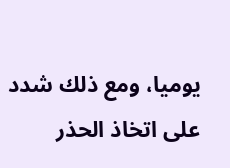يوميا، ومع ذلك شدد على اتخاذ الحذر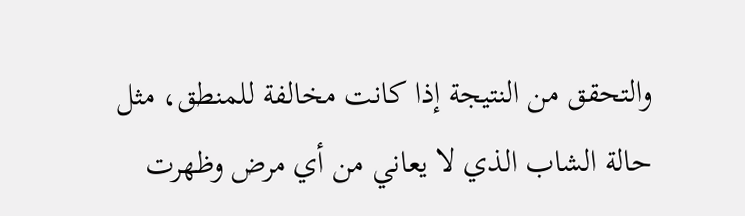والتحقق من النتيجة إذا كانت مخالفة للمنطق، مثل حالة الشاب الذي لا يعاني من أي مرض وظهرت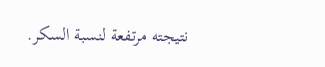نتيجته مرتفعة لنسبة السكر.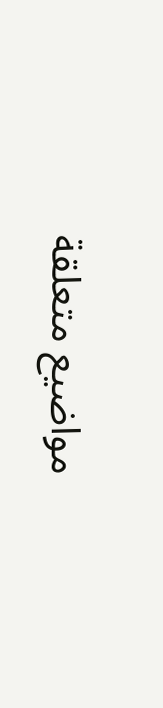مواضيع متعلقة